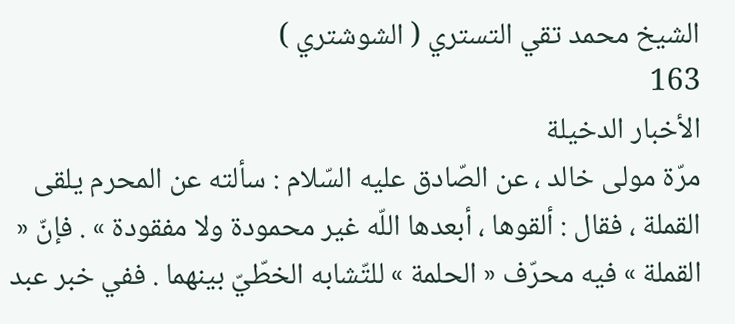الشيخ محمد تقي التستري ( الشوشتري )
163
الأخبار الدخيلة
مرّة مولى خالد ، عن الصّادق عليه السّلام : سألته عن المحرم يلقى القملة ، فقال : ألقوها ، أبعدها اللّه غير محمودة ولا مفقودة » . فإنّ « القملة » فيه محرّف « الحلمة » للتّشابه الخطّيّ بينهما . ففي خبر عبد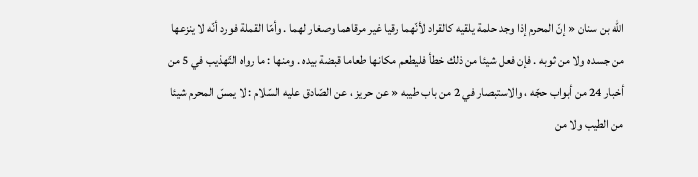اللّه بن سنان « إنّ المحرم إذا وجد حلمة يلقيه كالقراد لأنّهما رقيا غير مرقاهما وصغار لهما . وأمّا القملة فورد أنّه لا ينزعها من جسده ولا من ثوبه . فإن فعل شيئا من ذلك خطأ فليطعم مكانها طعاما قبضة بيده . ومنها : ما رواه التّهذيب في 5 من أخبار 24 من أبواب حجّه ، والاستبصار في 2 من باب طيبه « عن حريز ، عن الصّادق عليه السّلام : لا يمسّ المحرم شيئا من الطيب ولا من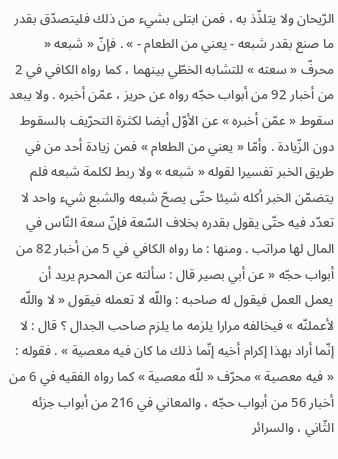الرّيحان ولا يتلذّذ به ، فمن ابتلى بشيء من ذلك فليتصدّق بقدر ما صنع بقدر شبعه - يعني من الطعام - » . فإنّ « شبعه « محرفّ « سعته » للتشابه الخطّي بينهما ، كما رواه الكافي في 2 من أخبار 92 من أبواب حجّه رواه عن حريز ، عمّن أخبره . ولا يبعد سقوط « عمّن أخبره » عن الأوّل أيضا لكثرة التحرّيف بالسقوط دون الزّيادة . وأمّا « يعني من الطعام » فمن زيادة أحد من في طريق الخبر تفسيرا لقوله « شبعه » ولا ربط لكلمة شبعه فلم يتضمّن الخبر أكله شيئا حتّى يصحّ شبعه والشبع شيء واحد لا تعدّد فيه حتّى يقول بقدره بخلاف السّعة فإنّ سعة النّاس في المال لها مراتب . ومنها : ما رواه الكافي في 5 من أخبار 82 من أبواب حجّه « عن أبي بصير قال : سألته عن المحرم يريد أن يعمل العمل فيقول له صاحبه : واللّه لا تعمله فيقول « لا واللّه لأعملنّه » فيخالفه مرارا يلزمه ما يلزم صاحب الجدال ؟ قال : لا إنّما أراد بهذا إكرام أخيه إنّما ذلك ما كان فيه معصية » . فقوله : « فيه معصية » محرّف « للّه معصية » كما رواه الفقيه في 6 من أخبار 56 من أبواب حجّه ، والمعاني في 216 من أبواب جزئه الثّاني ، والسرائر